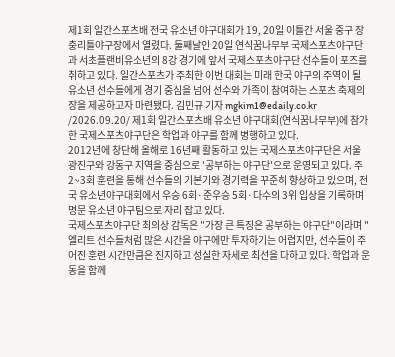제1회 일간스포츠배 전국 유소년 야구대회가 19, 20일 이틀간 서울 중구 장충리틀야구장에서 열렸다. 둘째날인 20일 연식꿈나무부 국제스포츠야구단과 서초플랜비유소년의 8강 경기에 앞서 국제스포츠야구단 선수들이 포즈를 취하고 있다. 일간스포츠가 주최한 이번 대회는 미래 한국 야구의 주역이 될 유소년 선수들에게 경기 중심을 넘어 선수와 가족이 참여하는 스포츠 축제의 장을 제공하고자 마련됐다. 김민규 기자 mgkim1@edaily.co.kr /2026.09.20/ 제1회 일간스포츠배 유소년 야구대회(연식꿈나무부)에 참가한 국제스포츠야구단은 학업과 야구를 함께 병행하고 있다.
2012년에 창단해 올해로 16년째 활동하고 있는 국제스포츠야구단은 서울 광진구와 강동구 지역을 중심으로 '공부하는 야구단'으로 운영되고 있다. 주 2~3회 훈련을 통해 선수들의 기본기와 경기력을 꾸준히 향상하고 있으며, 전국 유소년야구대회에서 우승 6회·준우승 5회·다수의 3위 입상을 기록하며 명문 유소년 야구팀으로 자리 잡고 있다.
국제스포츠야구단 최의상 감독은 "가장 큰 특징은 공부하는 야구단"이라며 "엘리트 선수들처럼 많은 시간을 야구에만 투자하기는 어렵지만, 선수들이 주어진 훈련 시간만큼은 진지하고 성실한 자세로 최선을 다하고 있다. 학업과 운동을 함께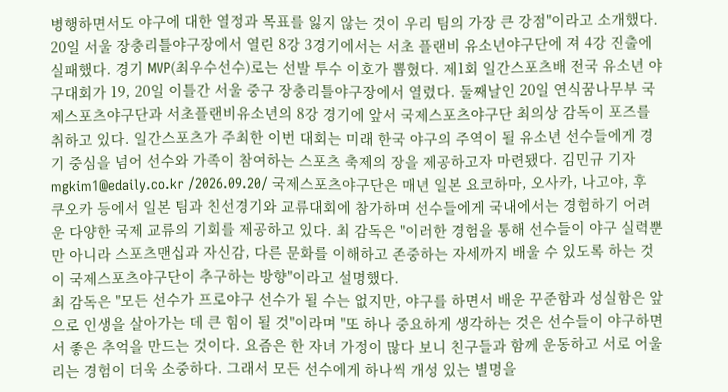병행하면서도 야구에 대한 열정과 목표를 잃지 않는 것이 우리 팀의 가장 큰 강점"이라고 소개했다.
20일 서울 장충리틀야구장에서 열린 8강 3경기에서는 서초 플랜비 유소년야구단에 져 4강 진출에 실패했다. 경기 MVP(최우수선수)로는 선발 투수 이호가 뽑혔다. 제1회 일간스포츠배 전국 유소년 야구대회가 19, 20일 이틀간 서울 중구 장충리틀야구장에서 열렸다. 둘째날인 20일 연식꿈나무부 국제스포츠야구단과 서초플랜비유소년의 8강 경기에 앞서 국제스포츠야구단 최의상 감독이 포즈를 취하고 있다. 일간스포츠가 주최한 이번 대회는 미래 한국 야구의 주역이 될 유소년 선수들에게 경기 중심을 넘어 선수와 가족이 참여하는 스포츠 축제의 장을 제공하고자 마련됐다. 김민규 기자 mgkim1@edaily.co.kr /2026.09.20/ 국제스포츠야구단은 매년 일본 요코하마, 오사카, 나고야, 후쿠오카 등에서 일본 팀과 친선경기와 교류대회에 참가하며 선수들에게 국내에서는 경험하기 어려운 다양한 국제 교류의 기회를 제공하고 있다. 최 감독은 "이러한 경험을 통해 선수들이 야구 실력뿐만 아니라 스포츠맨십과 자신감, 다른 문화를 이해하고 존중하는 자세까지 배울 수 있도록 하는 것이 국제스포츠야구단이 추구하는 방향"이라고 설명했다.
최 감독은 "모든 선수가 프로야구 선수가 될 수는 없지만, 야구를 하면서 배운 꾸준함과 성실함은 앞으로 인생을 살아가는 데 큰 힘이 될 것"이라며 "또 하나 중요하게 생각하는 것은 선수들이 야구하면서 좋은 추억을 만드는 것이다. 요즘은 한 자녀 가정이 많다 보니 친구들과 함께 운동하고 서로 어울리는 경험이 더욱 소중하다. 그래서 모든 선수에게 하나씩 개성 있는 별명을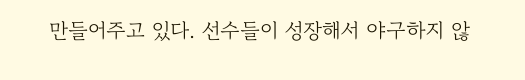만들어주고 있다. 선수들이 성장해서 야구하지 않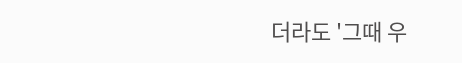더라도 '그때 우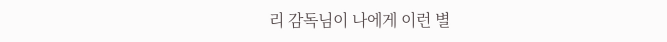리 감독님이 나에게 이런 별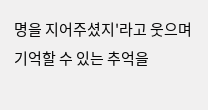명을 지어주셨지'라고 웃으며 기억할 수 있는 추억을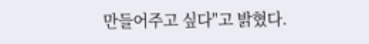만들어주고 싶다"고 밝혔다.